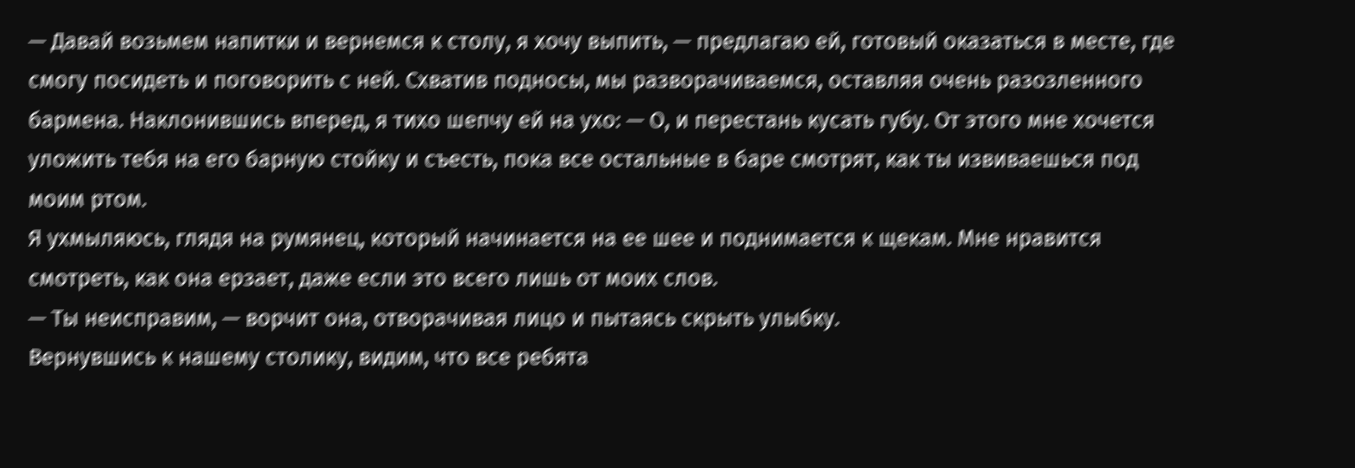— Давай возьмем напитки и вернемся к столу, я хочу выпить, — предлагаю ей, готовый оказаться в месте, где смогу посидеть и поговорить с ней. Схватив подносы, мы разворачиваемся, оставляя очень разозленного бармена. Наклонившись вперед, я тихо шепчу ей на ухо: — О, и перестань кусать губу. От этого мне хочется уложить тебя на его барную стойку и съесть, пока все остальные в баре смотрят, как ты извиваешься под моим ртом.
Я ухмыляюсь, глядя на румянец, который начинается на ее шее и поднимается к щекам. Мне нравится смотреть, как она ерзает, даже если это всего лишь от моих слов.
— Ты неисправим, — ворчит она, отворачивая лицо и пытаясь скрыть улыбку.
Вернувшись к нашему столику, видим, что все ребята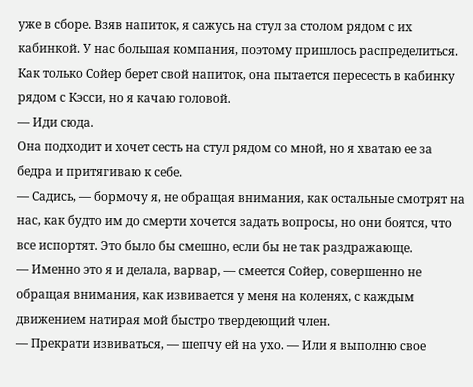уже в сборе. Взяв напиток, я сажусь на стул за столом рядом с их кабинкой. У нас большая компания, поэтому пришлось распределиться. Как только Сойер берет свой напиток, она пытается пересесть в кабинку рядом с Кэсси, но я качаю головой.
— Иди сюда.
Она подходит и хочет сесть на стул рядом со мной, но я хватаю ее за бедра и притягиваю к себе.
— Садись, — бормочу я, не обращая внимания, как остальные смотрят на нас, как будто им до смерти хочется задать вопросы, но они боятся, что все испортят. Это было бы смешно, если бы не так раздражающе.
— Именно это я и делала, варвар, — смеется Сойер, совершенно не обращая внимания, как извивается у меня на коленях, с каждым движением натирая мой быстро твердеющий член.
— Прекрати извиваться, — шепчу ей на ухо. — Или я выполню свое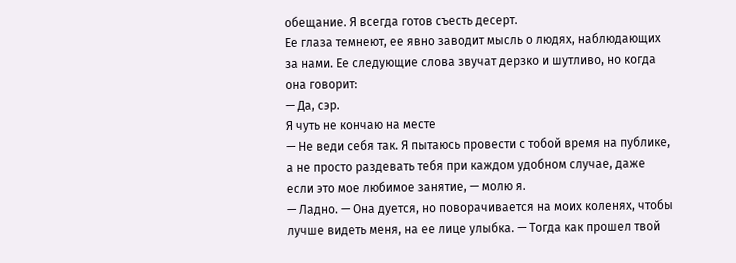обещание. Я всегда готов съесть десерт.
Ее глаза темнеют, ее явно заводит мысль о людях, наблюдающих за нами. Ее следующие слова звучат дерзко и шутливо, но когда она говорит:
— Да, сэр.
Я чуть не кончаю на месте
— Не веди себя так. Я пытаюсь провести с тобой время на публике, а не просто раздевать тебя при каждом удобном случае, даже если это мое любимое занятие, — молю я.
— Ладно. — Она дуется, но поворачивается на моих коленях, чтобы лучше видеть меня, на ее лице улыбка. — Тогда как прошел твой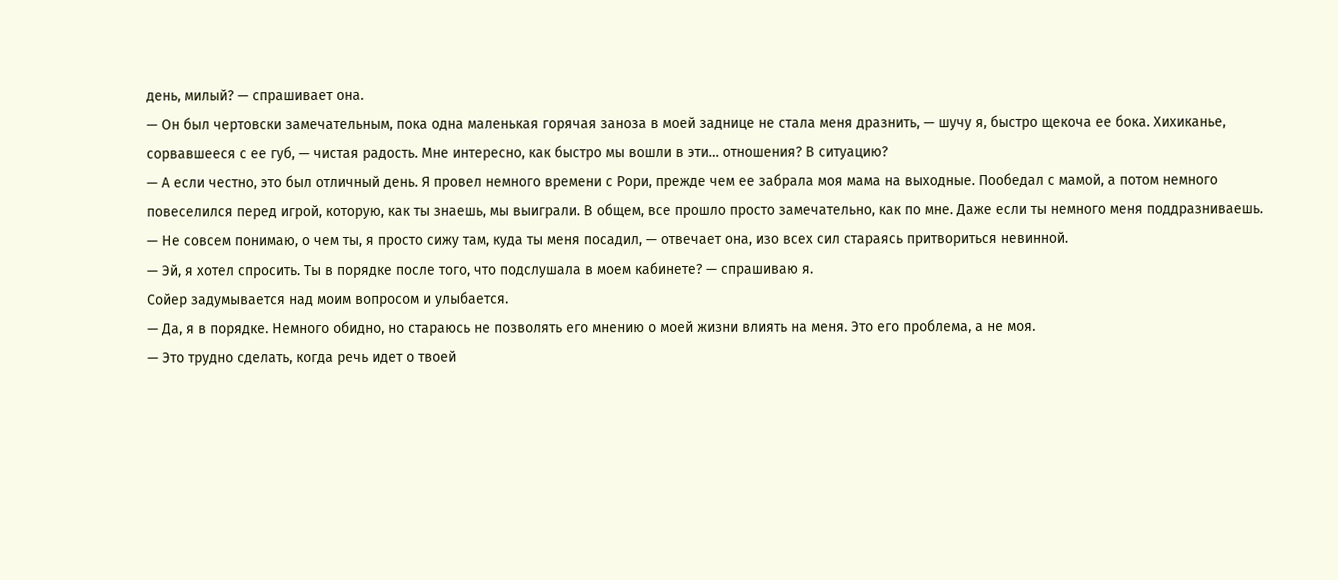день, милый? — спрашивает она.
— Он был чертовски замечательным, пока одна маленькая горячая заноза в моей заднице не стала меня дразнить, — шучу я, быстро щекоча ее бока. Хихиканье, сорвавшееся с ее губ, — чистая радость. Мне интересно, как быстро мы вошли в эти… отношения? В ситуацию?
— А если честно, это был отличный день. Я провел немного времени с Рори, прежде чем ее забрала моя мама на выходные. Пообедал с мамой, а потом немного повеселился перед игрой, которую, как ты знаешь, мы выиграли. В общем, все прошло просто замечательно, как по мне. Даже если ты немного меня поддразниваешь.
— Не совсем понимаю, о чем ты, я просто сижу там, куда ты меня посадил, — отвечает она, изо всех сил стараясь притвориться невинной.
— Эй, я хотел спросить. Ты в порядке после того, что подслушала в моем кабинете? — спрашиваю я.
Сойер задумывается над моим вопросом и улыбается.
— Да, я в порядке. Немного обидно, но стараюсь не позволять его мнению о моей жизни влиять на меня. Это его проблема, а не моя.
— Это трудно сделать, когда речь идет о твоей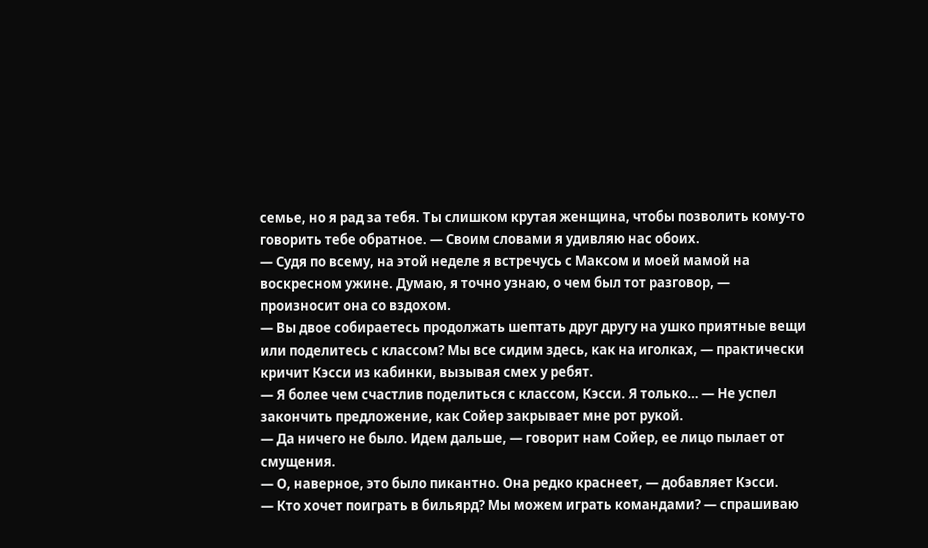семье, но я рад за тебя. Ты слишком крутая женщина, чтобы позволить кому-то говорить тебе обратное. — Своим словами я удивляю нас обоих.
— Судя по всему, на этой неделе я встречусь с Максом и моей мамой на воскресном ужине. Думаю, я точно узнаю, о чем был тот разговор, — произносит она со вздохом.
— Вы двое собираетесь продолжать шептать друг другу на ушко приятные вещи или поделитесь с классом? Мы все сидим здесь, как на иголках, — практически кричит Кэсси из кабинки, вызывая смех у ребят.
— Я более чем счастлив поделиться с классом, Кэсси. Я только… — Не успел закончить предложение, как Сойер закрывает мне рот рукой.
— Да ничего не было. Идем дальше, — говорит нам Сойер, ее лицо пылает от смущения.
— О, наверное, это было пикантно. Она редко краснеет, — добавляет Кэсси.
— Кто хочет поиграть в бильярд? Мы можем играть командами? — спрашиваю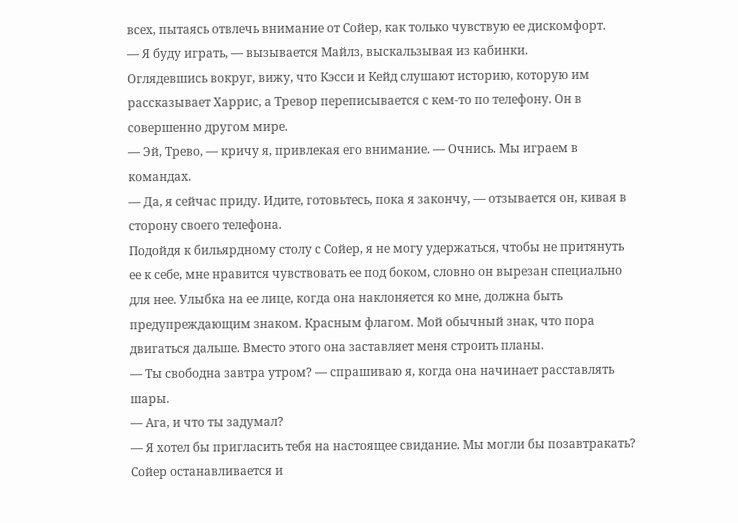всех, пытаясь отвлечь внимание от Сойер, как только чувствую ее дискомфорт.
— Я буду играть, — вызывается Майлз, выскальзывая из кабинки.
Оглядевшись вокруг, вижу, что Кэсси и Кейд слушают историю, которую им рассказывает Харрис, а Тревор переписывается с кем-то по телефону. Он в совершенно другом мире.
— Эй, Трево, — кричу я, привлекая его внимание. — Очнись. Мы играем в командах.
— Да, я сейчас приду. Идите, готовьтесь, пока я закончу, — отзывается он, кивая в сторону своего телефона.
Подойдя к бильярдному столу с Сойер, я не могу удержаться, чтобы не притянуть ее к себе, мне нравится чувствовать ее под боком, словно он вырезан специально для нее. Улыбка на ее лице, когда она наклоняется ко мне, должна быть предупреждающим знаком. Красным флагом. Мой обычный знак, что пора двигаться дальше. Вместо этого она заставляет меня строить планы.
— Ты свободна завтра утром? — спрашиваю я, когда она начинает расставлять шары.
— Ага, и что ты задумал?
— Я хотел бы пригласить тебя на настоящее свидание. Мы могли бы позавтракать?
Сойер останавливается и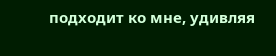подходит ко мне, удивляя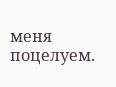меня поцелуем.